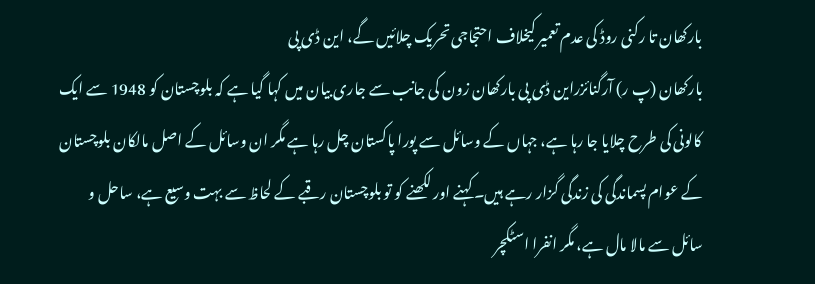بارکھان تا رکنی روڈ کی عدم تعمیر کیخلاف احتجاجی تحریک چلائیں گے، این ڈی پی
بارکھان (پ ر) آرگنائزراین ڈی پی بارکھان زون کی جانب سے جاری بیان میں کہا گیا ہے کہ بلوچستان کو 1948 سے ایک کالونی کی طرح چلایا جا رہا ہے، جہاں کے وسائل سے پورا پاکستان چل رہا ہے مگر ان وسائل کے اصل مالکان بلوچستان کے عوام پسماندگی کی زندگی گزار رہے ہیں۔ کہنے اور لکھنے کو تو بلوچستان رقبے کے لحاظ سے بہت وسیع ہے، ساحل و سائل سے مالا مال ہے، مگر انفرا اسٹکچر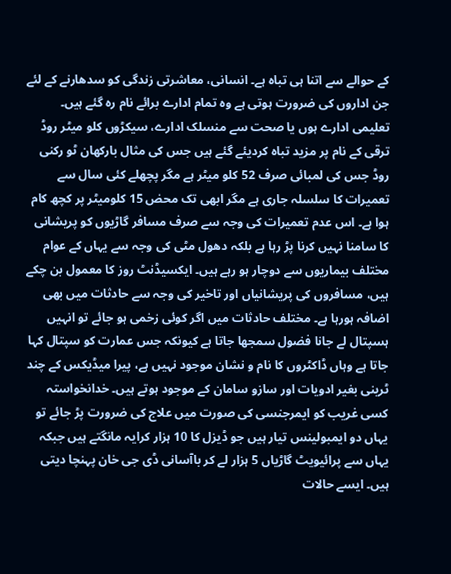کے حوالے سے اتنا ہی تباہ ہے۔ انسانی، معاشرتی زندگی کو سدھارنے کے لئے جن اداروں کی ضرورت ہوتی ہے وہ تمام ادارے برائے نام رہ گئے ہیں۔ تعلیمی ادارے ہوں یا صحت سے منسلک ادارے، سیکڑوں کلو میٹر روڈ ترقی کے نام پر مزید تباہ کردیئے گئے ہیں جس کی مثال بارکھان ٹو رکنی روڈ جس کی لمبائی صرف 52 کلو میٹر ہے مگر پچھلے کئی سال سے تعمیرات کا سلسلہ جاری ہے مگر ابھی تک محض 15 کلومیٹر پر کچھ کام ہوا ہے۔ اس عدم تعمیرات کی وجہ سے صرف مسافر گاڑیوں کو پریشانی کا سامنا نہیں کرنا پڑ رہا ہے بلکہ دھول مٹی کی وجہ سے یہاں کے عوام مختلف بیماریوں سے دوچار ہو رہے ہیں۔ ایکسیڈنٹ روز کا معمول بن چکے ہیں، مسافروں کی پریشانیاں اور تاخیر کی وجہ سے حادثات میں بھی اضافہ ہورہا ہے۔ مختلف حادثات میں اگر کوئی زخمی ہو جائے تو انہیں ہسپتال لے جانا فضول سمجھا جاتا ہے کیونکہ جس عمارت کو سپتال کہا جاتا ہے وہاں ڈاکٹروں کا نام و نشان موجود نہیں ہے، پیرا میڈیکس کے چند ٹرینی بغیر ادویات اور سازو سامان کے موجود ہوتے ہیں۔ خدانخواستہ کسی غریب کو ایمرجنسی کی صورت میں علاج کی ضرورت پڑ جائے تو یہاں دو ایمبولینس تیار ہیں جو ڈیزل کا 10 ہزار کرایہ مانگتے ہیں جبکہ یہاں سے پرائیویٹ گاڑیاں 5 ہزار لے کر باآسانی ڈی جی خان پہنچا دیتی ہیں۔ ایسے حالات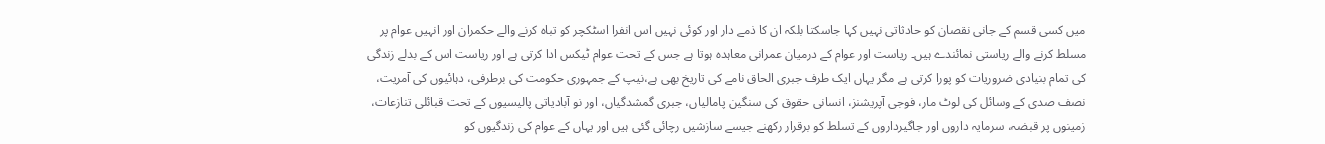میں کسی قسم کے جانی نقصان کو حادثاتی نہیں کہا جاسکتا بلکہ ان کا ذمے دار اور کوئی نہیں اس انفرا اسٹکچر کو تباہ کرنے والے حکمران اور انہیں عوام پر مسلط کرنے والے ریاستی نمائندے ہیں۔ ریاست اور عوام کے درمیان عمرانی معاہدہ ہوتا ہے جس کے تحت عوام ٹیکس ادا کرتی ہے اور ریاست اس کے بدلے زندگی کی تمام بنیادی ضروریات کو پورا کرتی ہے مگر یہاں ایک طرف جبری الحاق نامے کی تاریخ بھی ہے،نیپ کے جمہوری حکومت کی برطرفی، دہائیوں کی آمریت، نصف صدی کے وسائل کی لوٹ مار، فوجی آپریشنز، انسانی حقوق کی سنگین پامالیاں، جبری گمشدگیاں، اور نو آبادیاتی پالیسیوں کے تحت قبائلی تنازعات، زمینوں پر قبضہ، سرمایہ داروں اور جاگیرداروں کے تسلط کو برقرار رکھنے جیسے سازشیں رچائی گئی ہیں اور یہاں کے عوام کی زندگیوں کو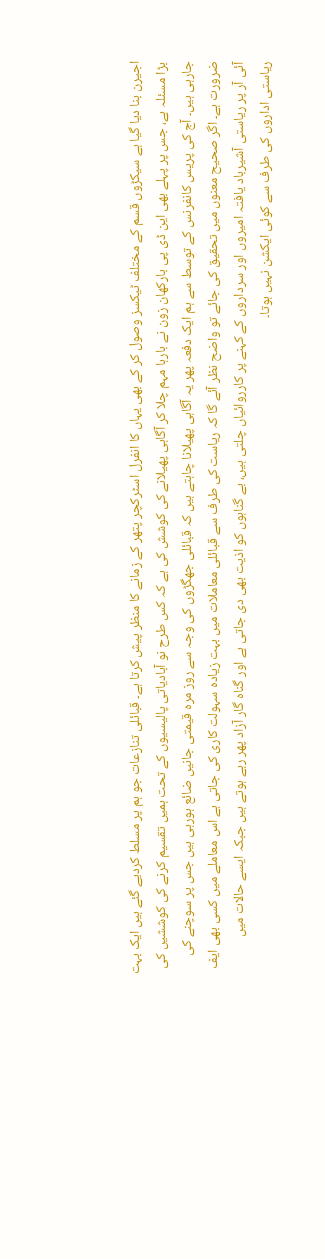اجیرن بنا دیا گیا ہے سیکڑوں قسم کے مختلف ٹیکسز وصول کر کے بھی یہاں کا انفرل اسٹرکچر پتھر کے زمانے کا منظر پیش کرتا ہے۔ قبائلی تنازعات جو ہم پر مسلط کردیے گئے ہیں ایک بہت بڑا مسئلہ ہے، جس پر پہلے بھی این ڈی پی بارکھان زون نے بارہا مہم چلا کر آگاہی پھیلانے کی کوشش کی ہے کہ کس طرح نو آبادیاتی پالیسیوں کے تحت ہمیں تقسیم کرنے کی کوششیں کی جارہی ہیں۔ آج کی پریس کانفرنس کے توسط سے ہم ایک دفعہ پھر یہ آگاہی پھیلانا چاہتے ہیں کہ قبائلی جھگڑوں کی وجہ سے روز مرہ قیمتی جانیں ضائع ہورہی ہیں جس پر سوچنے کی ضرورت ہے۔ اگر صحیح معنوں میں تحقیق کی جائے تو واضح نظر آئے گا کہ ریاست کی طرف سے قبائلی معاملات میں بہت زیادہ سہولت کاری کی جاتی ہے اس معاملے میں کسی بھی ایف آئی آر پر ریاستی آشیرباد یافتہ امیروں اور سرداروں کے کہنے پر کارروائیاں چلتی ہیں، بے گناہوں کو اذیت بھی دی جاتی ہے اور گناہ گار آزاد پھر رہے ہوتے ہیں جبکہ ایسے حالات میں ریاستی اداروں کی طرف سے کوئی ایکشن نہیں ہوتا۔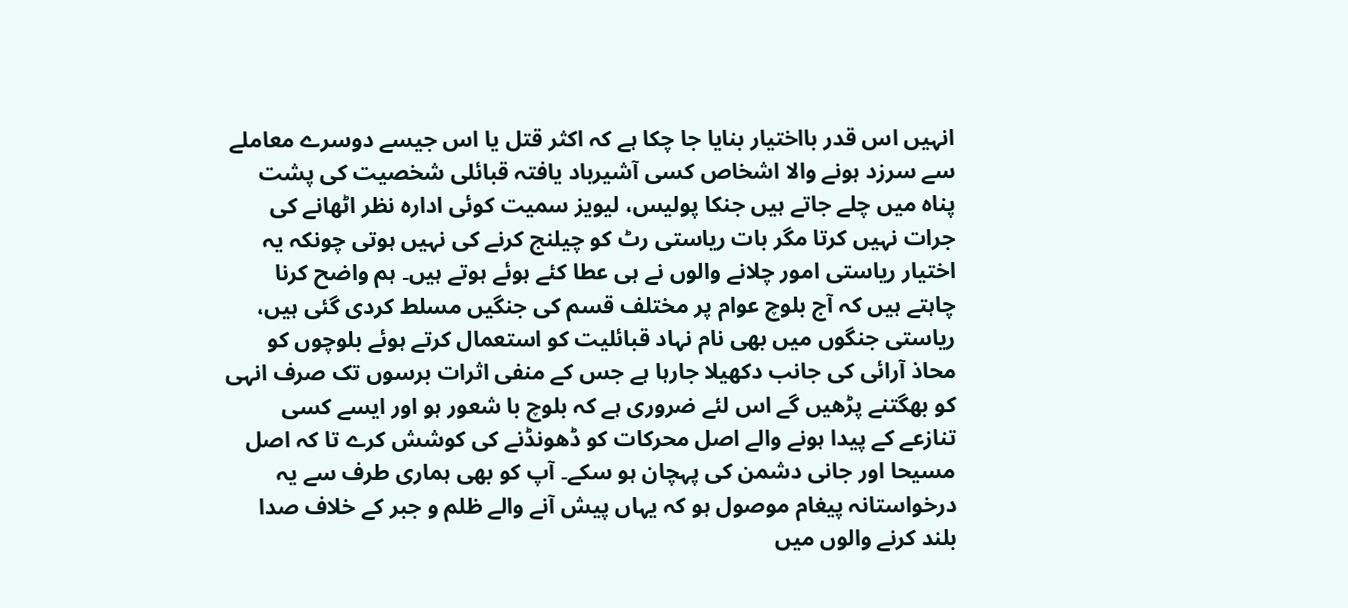انہیں اس قدر بااختیار بنایا جا چکا ہے کہ اکثر قتل یا اس جیسے دوسرے معاملے سے سرزد ہونے والا اشخاص کسی آشیرباد یافتہ قبائلی شخصیت کی پشت پناہ میں چلے جاتے ہیں جنکا پولیس، لیویز سمیت کوئی ادارہ نظر اٹھانے کی جرات نہیں کرتا مگر بات ریاستی رٹ کو چیلنج کرنے کی نہیں ہوتی چونکہ یہ اختیار ریاستی امور چلانے والوں نے ہی عطا کئے ہوئے ہوتے ہیں۔ ہم واضح کرنا چاہتے ہیں کہ آج بلوچ عوام پر مختلف قسم کی جنگیں مسلط کردی گئی ہیں، ریاستی جنگوں میں بھی نام نہاد قبائلیت کو استعمال کرتے ہوئے بلوچوں کو محاذ آرائی کی جانب دکھیلا جارہا ہے جس کے منفی اثرات برسوں تک صرف انہی کو بھگتنے پڑھیں گے اس لئے ضروری ہے کہ بلوچ با شعور ہو اور ایسے کسی تنازعے کے پیدا ہونے والے اصل محرکات کو ڈھونڈنے کی کوشش کرے تا کہ اصل مسیحا اور جانی دشمن کی پہچان ہو سکے۔ آپ کو بھی ہماری طرف سے یہ درخواستانہ پیغام موصول ہو کہ یہاں پیش آنے والے ظلم و جبر کے خلاف صدا بلند کرنے والوں میں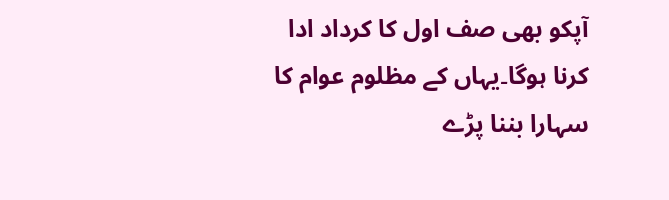آپکو بھی صف اول کا کرداد ادا کرنا ہوگا۔یہاں کے مظلوم عوام کا سہارا بننا پڑے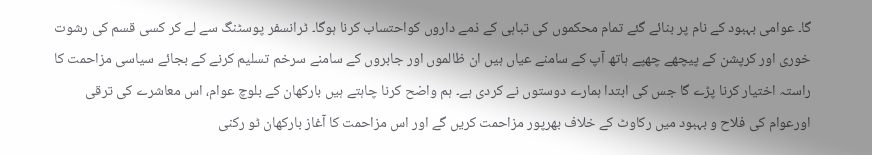گا۔ عوامی بہبود کے نام پر بنائے گئے تمام محکموں کی تباہی کے ذمے داروں کواحتساب کرنا ہوگا۔ ٹرانسفر پوسٹنگ سے لے کر کسی قسم کی رشوت خوری اور کرپشن کے پیچھے چھپے ہاتھ آپ کے سامنے عیاں ہیں ان ظالموں اور جابروں کے سامنے سرخم تسلیم کرنے کے بجائے سیاسی مزاحمت کا راستہ اختیار کرنا پڑے گا جس کی ابتدا ہمارے دوستوں نے کردی ہے۔ ہم واضح کرنا چاہتے ہیں بارکھان کے بلوچ عوام، اس معاشرے کی ترقی اورعوام کی فلاح و بہبود میں رکاوٹ کے خلاف بھرپور مزاحمت کریں گے اور اس مزاحمت کا آغاز بارکھان ٹو رکنی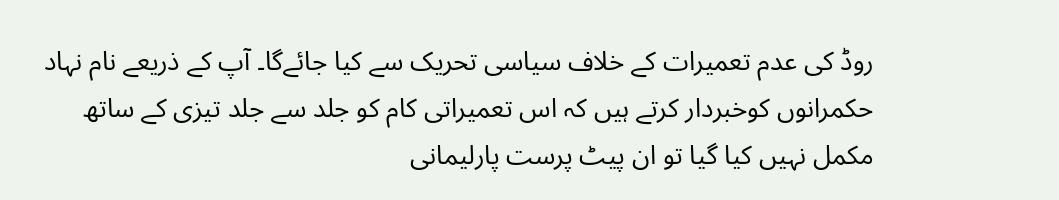روڈ کی عدم تعمیرات کے خلاف سیاسی تحریک سے کیا جائےگا۔ آپ کے ذریعے نام نہاد حکمرانوں کوخبردار کرتے ہیں کہ اس تعمیراتی کام کو جلد سے جلد تیزی کے ساتھ مکمل نہیں کیا گیا تو ان پیٹ پرست پارلیمانی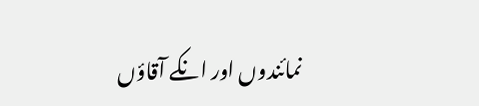نمائندوں اور انکے آقاؤں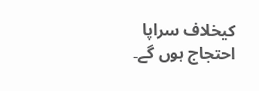کیخلاف سراپا احتجاج ہوں گے۔